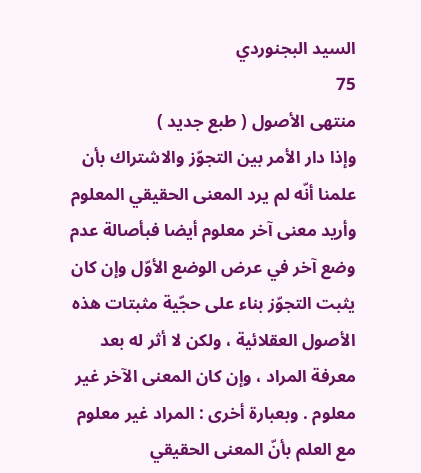السيد البجنوردي
75
منتهى الأصول ( طبع جديد )
وإذا دار الأمر بين التجوّز والاشتراك بأن علمنا أنّه لم يرد المعنى الحقيقي المعلوم وأريد معنى آخر معلوم أيضا فبأصالة عدم وضع آخر في عرض الوضع الأوّل وإن كان يثبت التجوّز بناء على حجّية مثبتات هذه الأصول العقلائية ، ولكن لا أثر له بعد معرفة المراد ، وإن كان المعنى الآخر غير معلوم . وبعبارة أخرى : المراد غير معلوم مع العلم بأنّ المعنى الحقيقي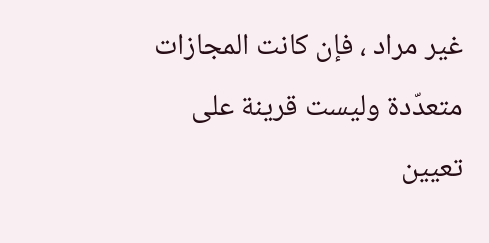غير مراد ، فإن كانت المجازات متعدّدة وليست قرينة على تعيين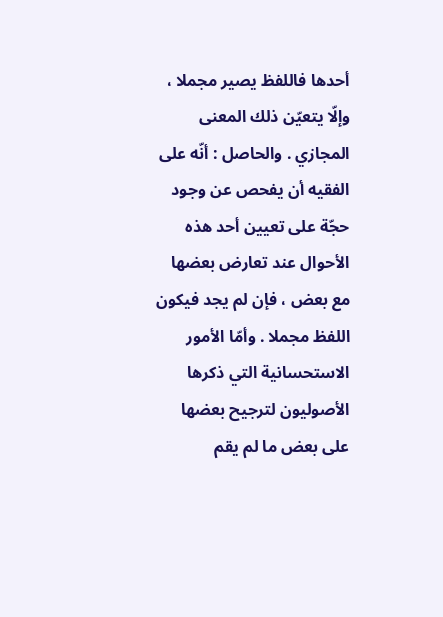أحدها فاللفظ يصير مجملا ، وإلّا يتعيّن ذلك المعنى المجازي . والحاصل : أنّه على الفقيه أن يفحص عن وجود حجّة على تعيين أحد هذه الأحوال عند تعارض بعضها مع بعض ، فإن لم يجد فيكون اللفظ مجملا . وأمّا الأمور الاستحسانية التي ذكرها الأصوليون لترجيح بعضها على بعض ما لم يقم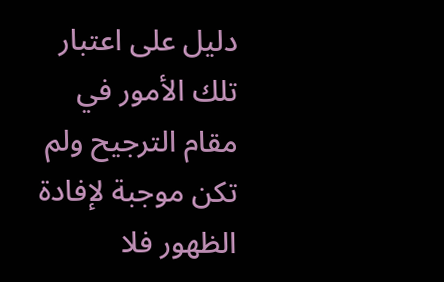دليل على اعتبار تلك الأمور في مقام الترجيح ولم تكن موجبة لإفادة الظهور فلا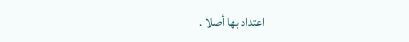اعتداد بها أصلا .